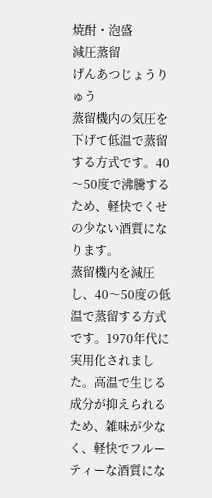焼酎・泡盛
減圧蒸留
げんあつじょうりゅう
蒸留機内の気圧を下げて低温で蒸留する方式です。40〜50度で沸騰するため、軽快でくせの少ない酒質になります。
蒸留機内を減圧し、40〜50度の低温で蒸留する方式です。1970年代に実用化されました。高温で生じる成分が抑えられるため、雑味が少なく、軽快でフルーティーな酒質にな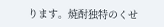ります。焼酎独特のくせ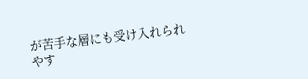が苦手な層にも受け入れられやす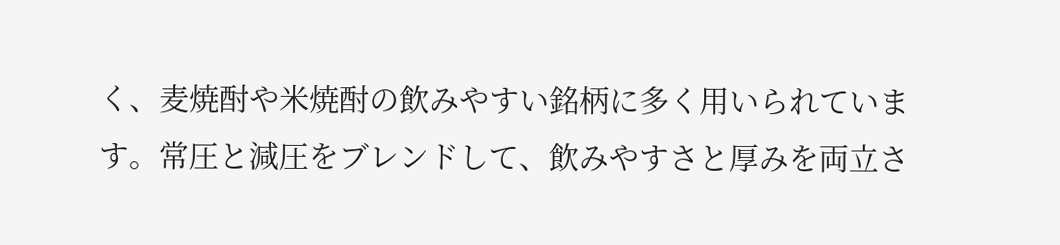く、麦焼酎や米焼酎の飲みやすい銘柄に多く用いられています。常圧と減圧をブレンドして、飲みやすさと厚みを両立さ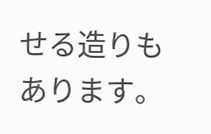せる造りもあります。